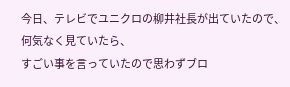今日、テレビでユニクロの柳井社長が出ていたので、
何気なく見ていたら、
すごい事を言っていたので思わずブロ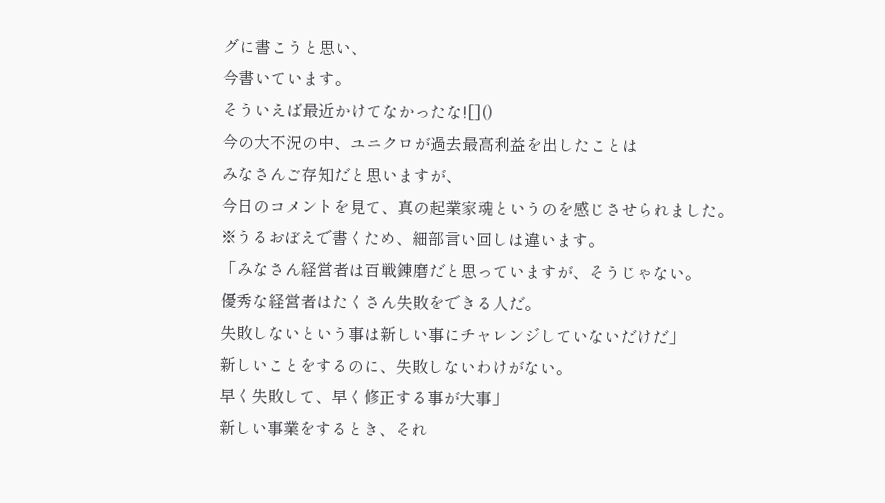グに書こうと思い、
今書いています。
そういえば最近かけてなかったな![]()
今の大不況の中、ユニクロが過去最高利益を出したことは
みなさんご存知だと思いますが、
今日のコメントを見て、真の起業家魂というのを感じさせられました。
※うるおぼえで書くため、細部言い回しは違います。
「みなさん経営者は百戦錬磨だと思っていますが、そうじゃない。
優秀な経営者はたくさん失敗をできる人だ。
失敗しないという事は新しい事にチャレンジしていないだけだ」
新しいことをするのに、失敗しないわけがない。
早く失敗して、早く修正する事が大事」
新しい事業をするとき、それ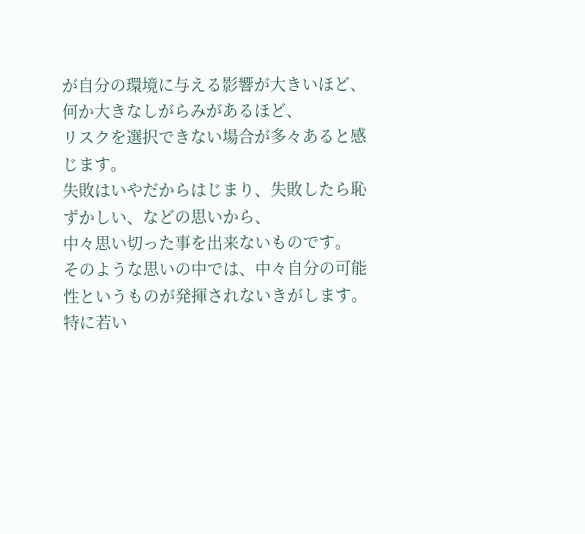が自分の環境に与える影響が大きいほど、
何か大きなしがらみがあるほど、
リスクを選択できない場合が多々あると感じます。
失敗はいやだからはじまり、失敗したら恥ずかしい、などの思いから、
中々思い切った事を出来ないものです。
そのような思いの中では、中々自分の可能性というものが発揮されないきがします。
特に若い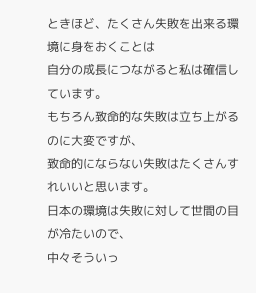ときほど、たくさん失敗を出来る環境に身をおくことは
自分の成長につながると私は確信しています。
もちろん致命的な失敗は立ち上がるのに大変ですが、
致命的にならない失敗はたくさんすれいいと思います。
日本の環境は失敗に対して世間の目が冷たいので、
中々そういっ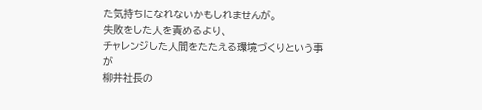た気持ちになれないかもしれませんが。
失敗をした人を責めるより、
チャレンジした人間をたたえる環境づくりという事が
柳井社長の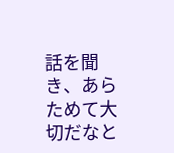話を聞き、あらためて大切だなと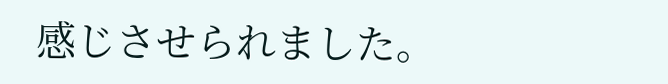感じさせられました。